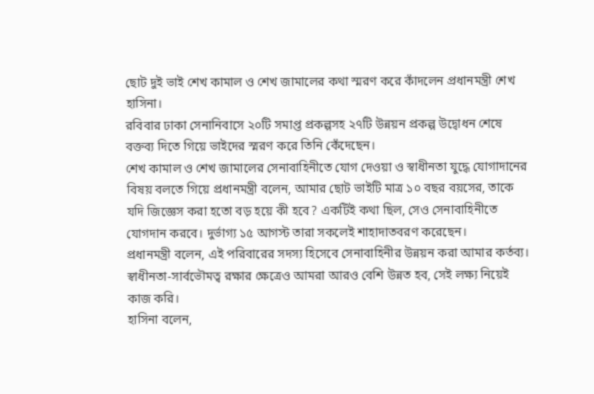ছোট দুই ভাই শেখ কামাল ও শেখ জামালের কথা স্মরণ করে কাঁদলেন প্রধানমন্ত্রী শেখ হাসিনা।
রবিবার ঢাকা সেনানিবাসে ২০টি সমাপ্ত প্রকল্পসহ ২৭টি উন্নয়ন প্রকল্প উদ্বোধন শেষে বক্তব্য দিতে গিয়ে ভাইদের স্মরণ করে তিনি কেঁদেছেন।
শেখ কামাল ও শেখ জামালের সেনাবাহিনীতে যোগ দেওয়া ও স্বাধীনতা যুদ্ধে যোগাদানের বিষয় বলতে গিয়ে প্রধানমন্ত্রী বলেন, আমার ছোট ভাইটি মাত্র ১০ বছর বয়সের, তাকে যদি জিজ্ঞেস করা হতো বড় হয়ে কী হবে? একটিই কথা ছিল, সেও সেনাবাহিনীতে যোগদান করবে। দুর্ভাগ্য ১৫ আগস্ট তারা সকলেই শাহাদাতবরণ করেছেন।
প্রধানমন্ত্রী বলেন, এই পরিবারের সদস্য হিসেবে সেনাবাহিনীর উন্নয়ন করা আমার কর্তব্য। স্বাধীনতা-সার্বভৌমত্ব রক্ষার ক্ষেত্রেও আমরা আরও বেশি উন্নত হব, সেই লক্ষ্য নিয়েই কাজ করি।
হাসিনা বলেন,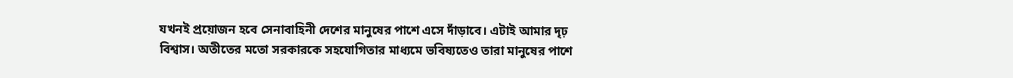যখনই প্রয়োজন হবে সেনাবাহিনী দেশের মানুষের পাশে এসে দাঁড়াবে। এটাই আমার দৃঢ় বিশ্বাস। অতীতের মতো সরকারকে সহযোগিতার মাধ্যমে ভবিষ্যতেও তারা মানুষের পাশে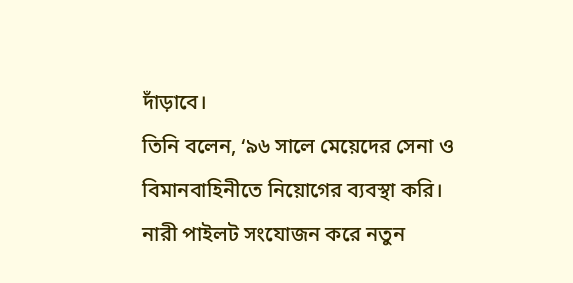দাঁড়াবে।
তিনি বলেন, ‘৯৬ সালে মেয়েদের সেনা ও বিমানবাহিনীতে নিয়োগের ব্যবস্থা করি। নারী পাইলট সংযোজন করে নতুন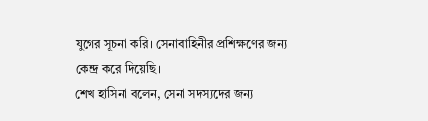যুগের সূচনা করি। সেনাবাহিনীর প্রশিক্ষণের জন্য কেন্দ্র করে দিয়েছি।
শেখ হাসিনা বলেন, সেনা সদস্যদের জন্য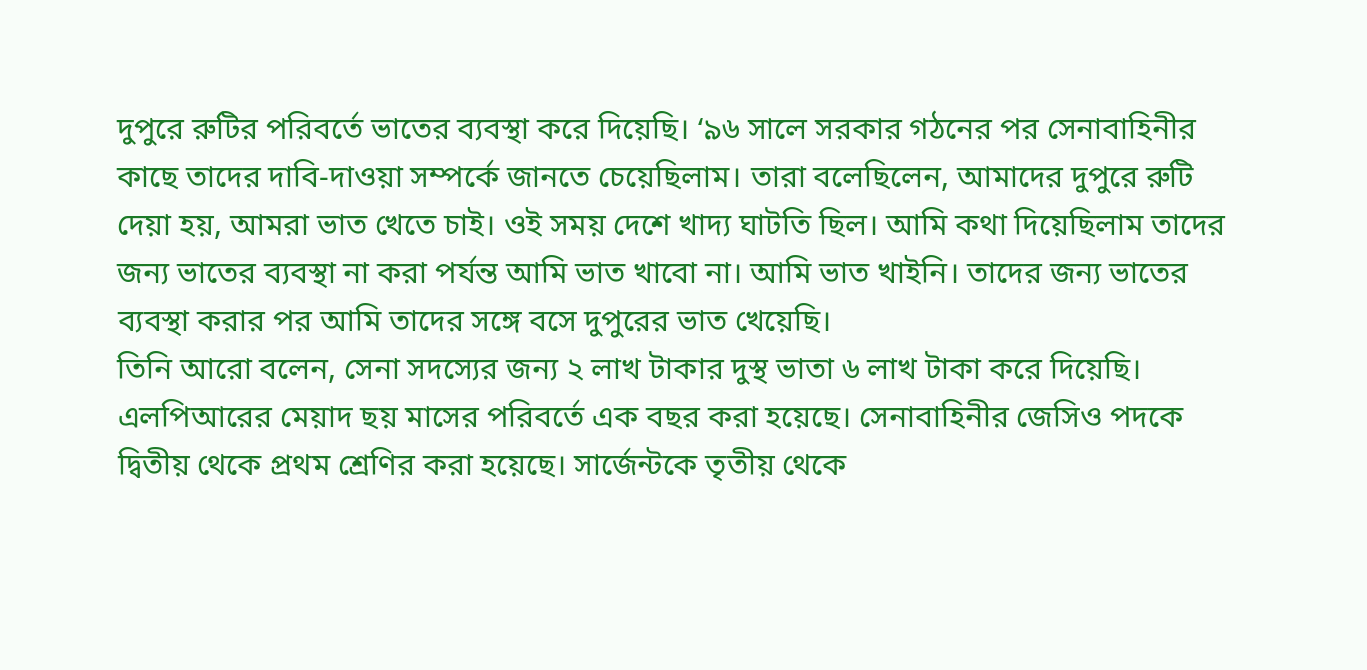দুপুরে রুটির পরিবর্তে ভাতের ব্যবস্থা করে দিয়েছি। ‘৯৬ সালে সরকার গঠনের পর সেনাবাহিনীর কাছে তাদের দাবি-দাওয়া সম্পর্কে জানতে চেয়েছিলাম। তারা বলেছিলেন, আমাদের দুপুরে রুটি দেয়া হয়, আমরা ভাত খেতে চাই। ওই সময় দেশে খাদ্য ঘাটতি ছিল। আমি কথা দিয়েছিলাম তাদের জন্য ভাতের ব্যবস্থা না করা পর্যন্ত আমি ভাত খাবো না। আমি ভাত খাইনি। তাদের জন্য ভাতের ব্যবস্থা করার পর আমি তাদের সঙ্গে বসে দুপুরের ভাত খেয়েছি।
তিনি আরো বলেন, সেনা সদস্যের জন্য ২ লাখ টাকার দুস্থ ভাতা ৬ লাখ টাকা করে দিয়েছি। এলপিআরের মেয়াদ ছয় মাসের পরিবর্তে এক বছর করা হয়েছে। সেনাবাহিনীর জেসিও পদকে দ্বিতীয় থেকে প্রথম শ্রেণির করা হয়েছে। সার্জেন্টকে তৃতীয় থেকে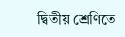দ্বিতীয় শ্রেণিতে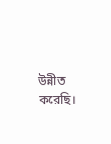উন্নীত করেছি।